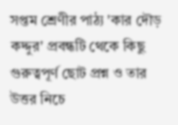সপ্তম শ্রেণীর পাঠ্য 'কার দৌড় কদ্দুর' প্রবন্ধটি থেকে কিছু গুরুত্বপূর্ণ ছোট প্রশ্ন ও তার উত্তর নিচে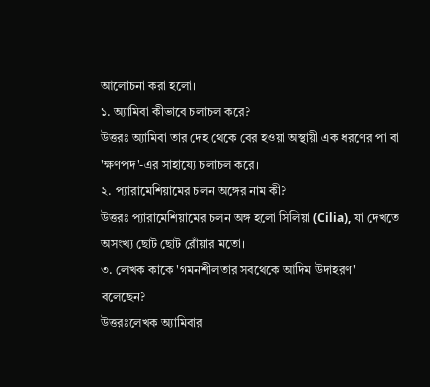আলোচনা করা হলো।
১. অ্যামিবা কীভাবে চলাচল করে?
উত্তরঃ অ্যামিবা তার দেহ থেকে বের হওয়া অস্থায়ী এক ধরণের পা বা 'ক্ষণপদ'-এর সাহায্যে চলাচল করে।
২. প্যারামেশিয়ামের চলন অঙ্গের নাম কী?
উত্তরঃ প্যারামেশিয়ামের চলন অঙ্গ হলো সিলিয়া (Cilia), যা দেখতে অসংখ্য ছোট ছোট রোঁয়ার মতো।
৩. লেখক কাকে 'গমনশীলতার সবথেকে আদিম উদাহরণ' বলেছেন?
উত্তরঃলেখক অ্যামিবার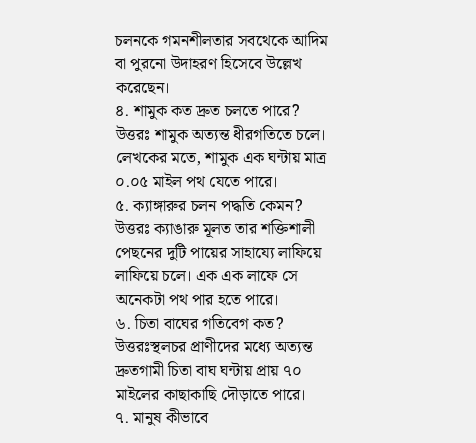চলনকে গমনশীলতার সবথেকে আদিম বা পুরনো উদাহরণ হিসেবে উল্লেখ করেছেন।
৪. শামুক কত দ্রুত চলতে পারে?
উত্তরঃ শামুক অত্যন্ত ধীরগতিতে চলে। লেখকের মতে, শামুক এক ঘন্টায় মাত্র ০.০৫ মাইল পথ যেতে পারে।
৫. ক্যাঙ্গারুর চলন পদ্ধতি কেমন?
উত্তরঃ ক্যাঙারু মূলত তার শক্তিশালী পেছনের দুটি পায়ের সাহায্যে লাফিয়ে লাফিয়ে চলে। এক এক লাফে সে অনেকটা পথ পার হতে পারে।
৬. চিতা বাঘের গতিবেগ কত?
উত্তরঃস্থলচর প্রাণীদের মধ্যে অত্যন্ত দ্রুতগামী চিতা বাঘ ঘন্টায় প্রায় ৭০ মাইলের কাছাকাছি দৌড়াতে পারে।
৭. মানুষ কীভাবে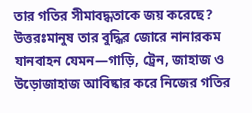তার গতির সীমাবদ্ধতাকে জয় করেছে?
উত্তরঃমানুষ তার বুদ্ধির জোরে নানারকম যানবাহন যেমন—গাড়ি, ট্রেন, জাহাজ ও উড়োজাহাজ আবিষ্কার করে নিজের গতির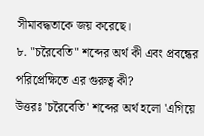সীমাবদ্ধতাকে জয় করেছে।
৮. "চরৈবেতি" শব্দের অর্থ কী এবং প্রবন্ধের পরিপ্রেক্ষিতে এর গুরুত্ব কী?
উত্তরঃ 'চরৈবেতি' শব্দের অর্থ হলো 'এগিয়ে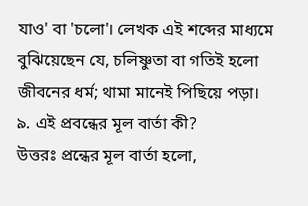যাও' বা 'চলো'। লেখক এই শব্দের মাধ্যমে বুঝিয়েছেন যে, চলিষ্ণুতা বা গতিই হলো জীবনের ধর্ম; থামা মানেই পিছিয়ে পড়া।
৯. এই প্রবন্ধের মূল বার্তা কী?
উত্তরঃ প্রন্ধের মূল বার্তা হলো,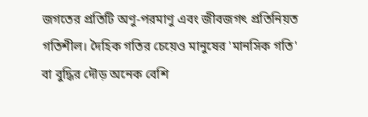জগতের প্রতিটি অণু-পরমাণু এবং জীবজগৎ প্রতিনিয়ত গতিশীল। দৈহিক গতির চেয়েও মানুষের 'মানসিক গতি' বা বুদ্ধির দৌড় অনেক বেশি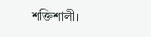শক্তিশালী।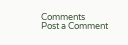Comments
Post a Comment